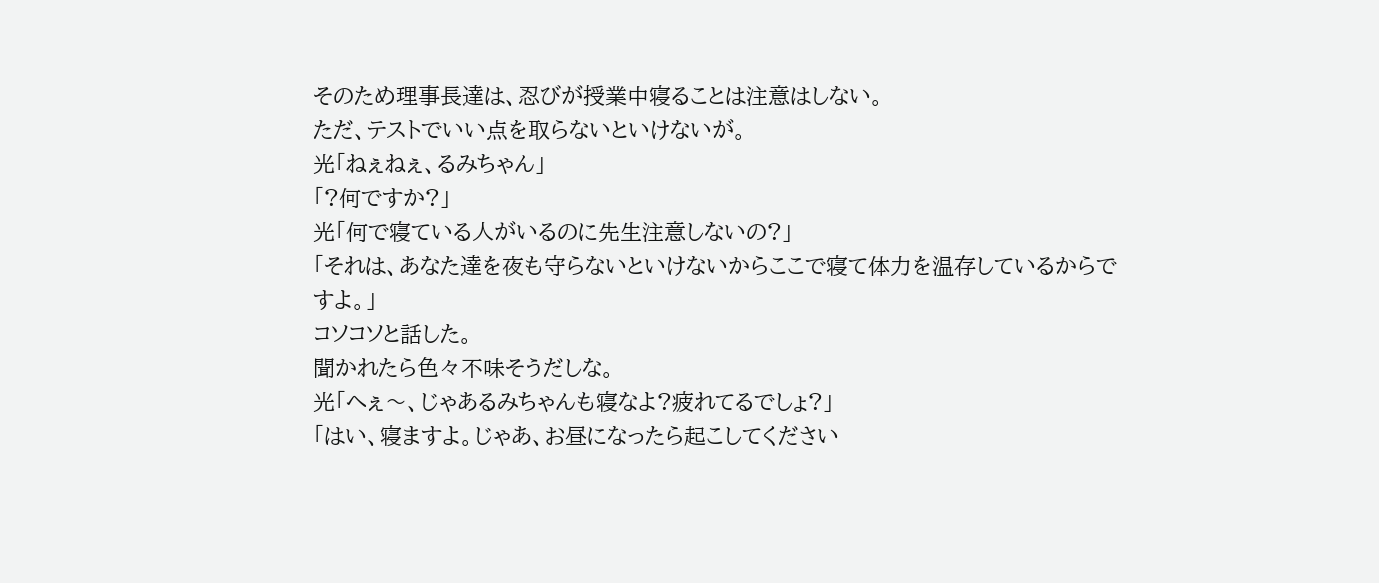そのため理事長達は、忍びが授業中寝ることは注意はしない。
ただ、テストでいい点を取らないといけないが。
光「ねぇねぇ、るみちゃん」
「?何ですか?」
光「何で寝ている人がいるのに先生注意しないの?」
「それは、あなた達を夜も守らないといけないからここで寝て体力を温存しているからですよ。」
コソコソと話した。
聞かれたら色々不味そうだしな。
光「へぇ〜、じゃあるみちゃんも寝なよ?疲れてるでしょ?」
「はい、寝ますよ。じゃあ、お昼になったら起こしてください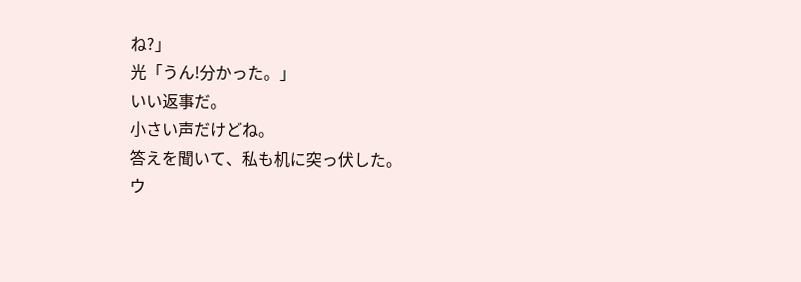ね?」
光「うん!分かった。」
いい返事だ。
小さい声だけどね。
答えを聞いて、私も机に突っ伏した。
ウ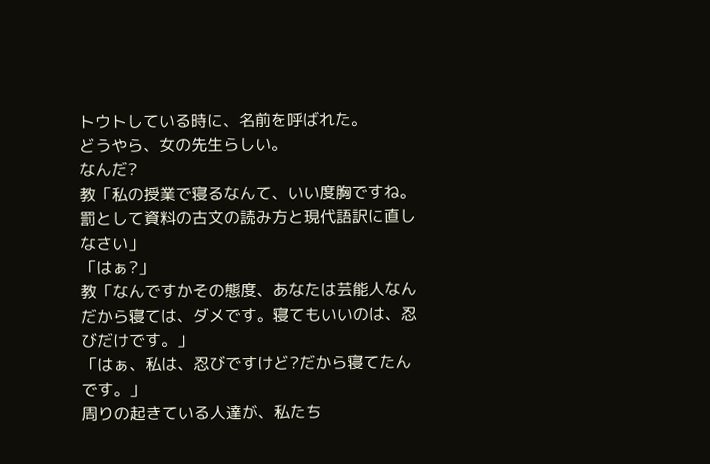トウトしている時に、名前を呼ばれた。
どうやら、女の先生らしい。
なんだ?
教「私の授業で寝るなんて、いい度胸ですね。罰として資料の古文の読み方と現代語訳に直しなさい」
「はぁ?」
教「なんですかその態度、あなたは芸能人なんだから寝ては、ダメです。寝てもいいのは、忍びだけです。」
「はぁ、私は、忍びですけど?だから寝てたんです。」
周りの起きている人達が、私たち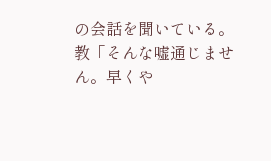の会話を聞いている。
教「そんな嘘通じません。早くや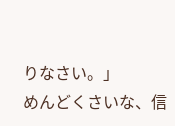りなさい。」
めんどくさいな、信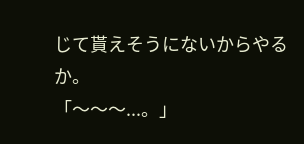じて貰えそうにないからやるか。
「〜〜〜...。」